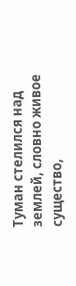Туман стелился над землей, словно живое существо,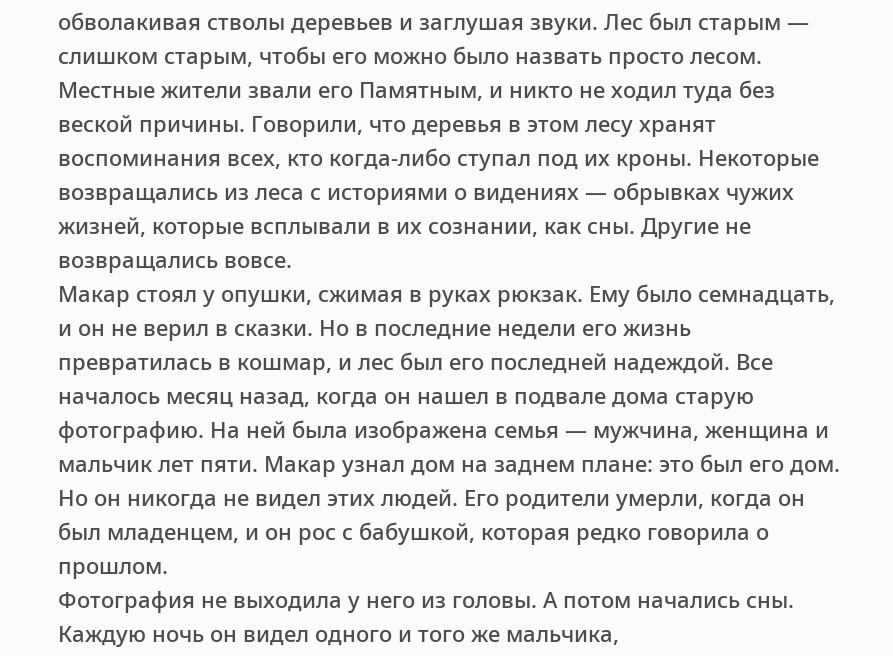обволакивая стволы деревьев и заглушая звуки. Лес был старым — слишком старым, чтобы его можно было назвать просто лесом. Местные жители звали его Памятным, и никто не ходил туда без веской причины. Говорили, что деревья в этом лесу хранят воспоминания всех, кто когда-либо ступал под их кроны. Некоторые возвращались из леса с историями о видениях — обрывках чужих жизней, которые всплывали в их сознании, как сны. Другие не возвращались вовсе.
Макар стоял у опушки, сжимая в руках рюкзак. Ему было семнадцать, и он не верил в сказки. Но в последние недели его жизнь превратилась в кошмар, и лес был его последней надеждой. Все началось месяц назад, когда он нашел в подвале дома старую фотографию. На ней была изображена семья — мужчина, женщина и мальчик лет пяти. Макар узнал дом на заднем плане: это был его дом. Но он никогда не видел этих людей. Его родители умерли, когда он был младенцем, и он рос с бабушкой, которая редко говорила о прошлом.
Фотография не выходила у него из головы. А потом начались сны. Каждую ночь он видел одного и того же мальчика,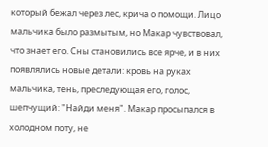который бежал через лес, крича о помощи. Лицо мальчика было размытым, но Макар чувствовал, что знает его. Сны становились все ярче, и в них появлялись новые детали: кровь на руках мальчика, тень, преследующая его, голос, шепчущий: "Найди меня". Макар просыпался в холодном поту, не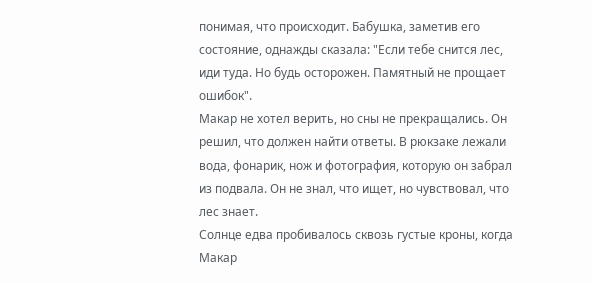понимая, что происходит. Бабушка, заметив его состояние, однажды сказала: "Если тебе снится лес, иди туда. Но будь осторожен. Памятный не прощает ошибок".
Макар не хотел верить, но сны не прекращались. Он решил, что должен найти ответы. В рюкзаке лежали вода, фонарик, нож и фотография, которую он забрал из подвала. Он не знал, что ищет, но чувствовал, что лес знает.
Солнце едва пробивалось сквозь густые кроны, когда Макар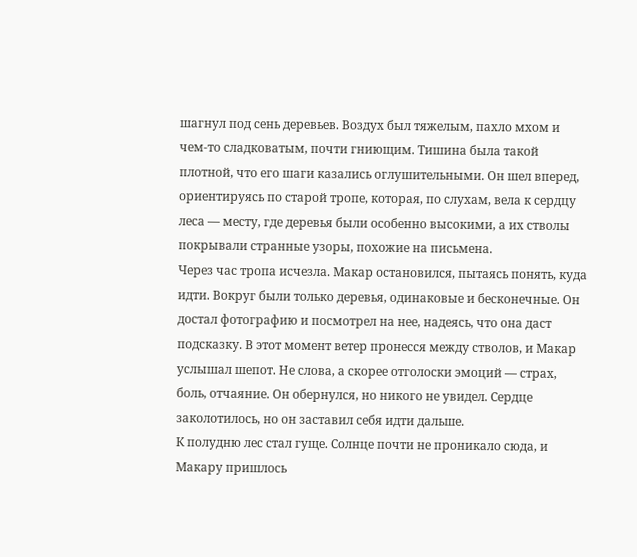шагнул под сень деревьев. Воздух был тяжелым, пахло мхом и чем-то сладковатым, почти гниющим. Тишина была такой плотной, что его шаги казались оглушительными. Он шел вперед, ориентируясь по старой тропе, которая, по слухам, вела к сердцу леса — месту, где деревья были особенно высокими, а их стволы покрывали странные узоры, похожие на письмена.
Через час тропа исчезла. Макар остановился, пытаясь понять, куда идти. Вокруг были только деревья, одинаковые и бесконечные. Он достал фотографию и посмотрел на нее, надеясь, что она даст подсказку. В этот момент ветер пронесся между стволов, и Макар услышал шепот. Не слова, а скорее отголоски эмоций — страх, боль, отчаяние. Он обернулся, но никого не увидел. Сердце заколотилось, но он заставил себя идти дальше.
К полудню лес стал гуще. Солнце почти не проникало сюда, и Макару пришлось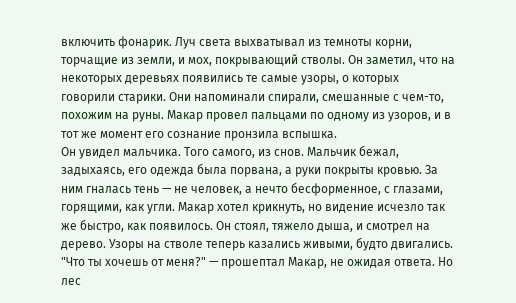включить фонарик. Луч света выхватывал из темноты корни, торчащие из земли, и мох, покрывающий стволы. Он заметил, что на некоторых деревьях появились те самые узоры, о которых говорили старики. Они напоминали спирали, смешанные с чем-то, похожим на руны. Макар провел пальцами по одному из узоров, и в тот же момент его сознание пронзила вспышка.
Он увидел мальчика. Того самого, из снов. Мальчик бежал, задыхаясь, его одежда была порвана, а руки покрыты кровью. За ним гналась тень — не человек, а нечто бесформенное, с глазами, горящими, как угли. Макар хотел крикнуть, но видение исчезло так же быстро, как появилось. Он стоял, тяжело дыша, и смотрел на дерево. Узоры на стволе теперь казались живыми, будто двигались.
"Что ты хочешь от меня?" — прошептал Макар, не ожидая ответа. Но лес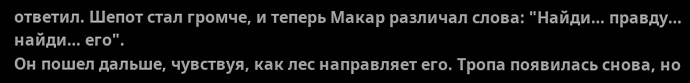ответил. Шепот стал громче, и теперь Макар различал слова: "Найди… правду… найди… его".
Он пошел дальше, чувствуя, как лес направляет его. Тропа появилась снова, но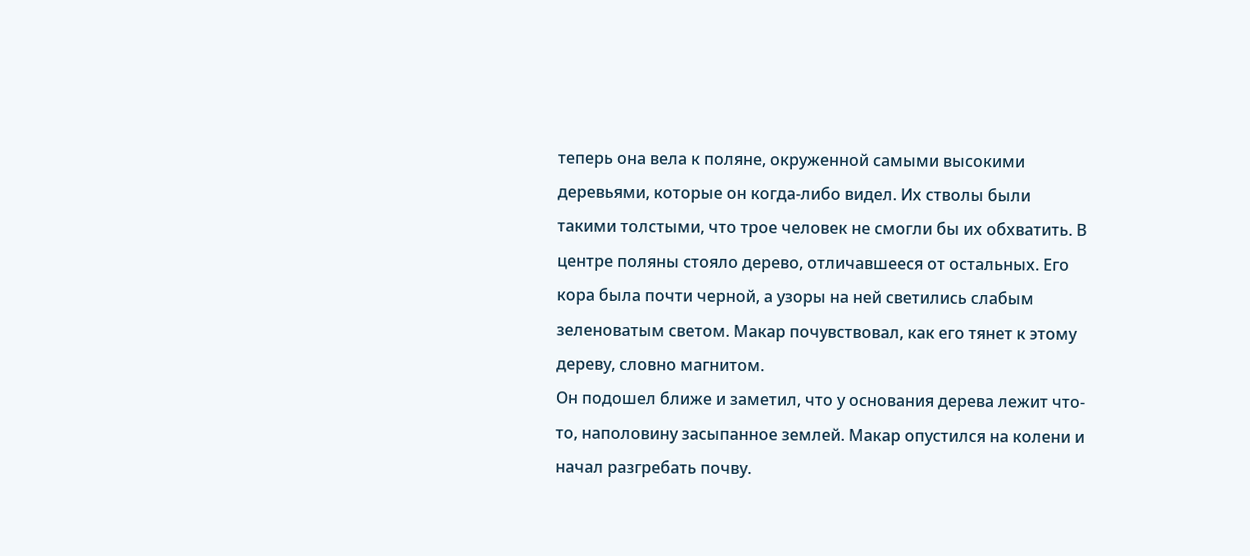теперь она вела к поляне, окруженной самыми высокими деревьями, которые он когда-либо видел. Их стволы были такими толстыми, что трое человек не смогли бы их обхватить. В центре поляны стояло дерево, отличавшееся от остальных. Его кора была почти черной, а узоры на ней светились слабым зеленоватым светом. Макар почувствовал, как его тянет к этому дереву, словно магнитом.
Он подошел ближе и заметил, что у основания дерева лежит что-то, наполовину засыпанное землей. Макар опустился на колени и начал разгребать почву.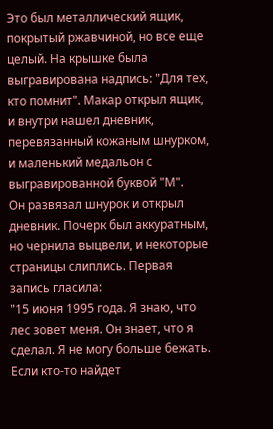Это был металлический ящик, покрытый ржавчиной, но все еще целый. На крышке была выгравирована надпись: "Для тех, кто помнит". Макар открыл ящик, и внутри нашел дневник, перевязанный кожаным шнурком, и маленький медальон с выгравированной буквой "М".
Он развязал шнурок и открыл дневник. Почерк был аккуратным, но чернила выцвели, и некоторые страницы слиплись. Первая запись гласила:
"15 июня 1995 года. Я знаю, что лес зовет меня. Он знает, что я сделал. Я не могу больше бежать. Если кто-то найдет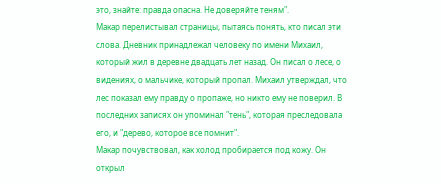это, знайте: правда опасна. Не доверяйте теням".
Макар перелистывал страницы, пытаясь понять, кто писал эти слова. Дневник принадлежал человеку по имени Михаил, который жил в деревне двадцать лет назад. Он писал о лесе, о видениях, о мальчике, который пропал. Михаил утверждал, что лес показал ему правду о пропаже, но никто ему не поверил. В последних записях он упоминал "тень", которая преследовала его, и "дерево, которое все помнит".
Макар почувствовал, как холод пробирается под кожу. Он открыл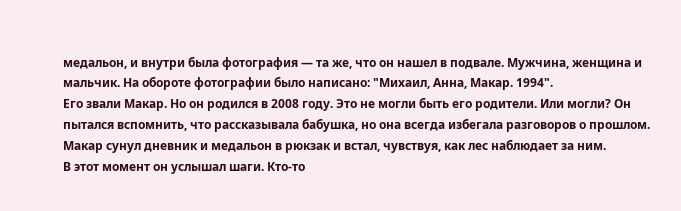медальон, и внутри была фотография — та же, что он нашел в подвале. Мужчина, женщина и мальчик. На обороте фотографии было написано: "Михаил, Анна, Макар. 1994".
Его звали Макар. Но он родился в 2008 году. Это не могли быть его родители. Или могли? Он пытался вспомнить, что рассказывала бабушка, но она всегда избегала разговоров о прошлом. Макар сунул дневник и медальон в рюкзак и встал, чувствуя, как лес наблюдает за ним.
В этот момент он услышал шаги. Кто-то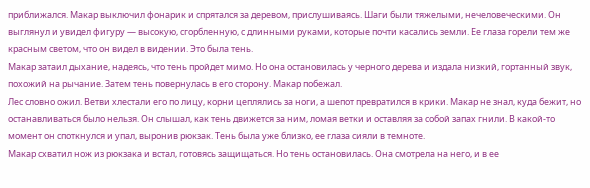приближался. Макар выключил фонарик и спрятался за деревом, прислушиваясь. Шаги были тяжелыми, нечеловеческими. Он выглянул и увидел фигуру — высокую, сгорбленную, с длинными руками, которые почти касались земли. Ее глаза горели тем же красным светом, что он видел в видении. Это была тень.
Макар затаил дыхание, надеясь, что тень пройдет мимо. Но она остановилась у черного дерева и издала низкий, гортанный звук, похожий на рычание. Затем тень повернулась в его сторону. Макар побежал.
Лес словно ожил. Ветви хлестали его по лицу, корни цеплялись за ноги, а шепот превратился в крики. Макар не знал, куда бежит, но останавливаться было нельзя. Он слышал, как тень движется за ним, ломая ветки и оставляя за собой запах гнили. В какой-то момент он споткнулся и упал, выронив рюкзак. Тень была уже близко, ее глаза сияли в темноте.
Макар схватил нож из рюкзака и встал, готовясь защищаться. Но тень остановилась. Она смотрела на него, и в ее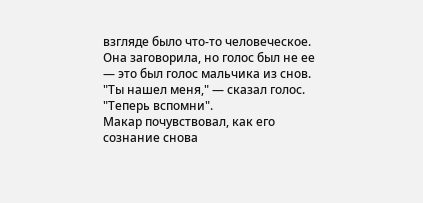взгляде было что-то человеческое. Она заговорила, но голос был не ее — это был голос мальчика из снов.
"Ты нашел меня," — сказал голос. "Теперь вспомни".
Макар почувствовал, как его сознание снова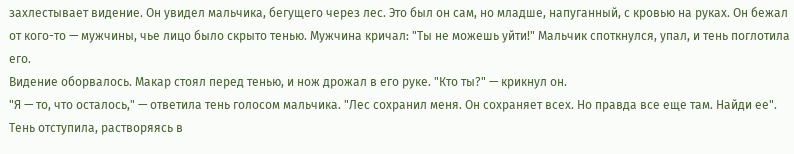захлестывает видение. Он увидел мальчика, бегущего через лес. Это был он сам, но младше, напуганный, с кровью на руках. Он бежал от кого-то — мужчины, чье лицо было скрыто тенью. Мужчина кричал: "Ты не можешь уйти!" Мальчик споткнулся, упал, и тень поглотила его.
Видение оборвалось. Макар стоял перед тенью, и нож дрожал в его руке. "Кто ты?" — крикнул он.
"Я — то, что осталось," — ответила тень голосом мальчика. "Лес сохранил меня. Он сохраняет всех. Но правда все еще там. Найди ее".
Тень отступила, растворяясь в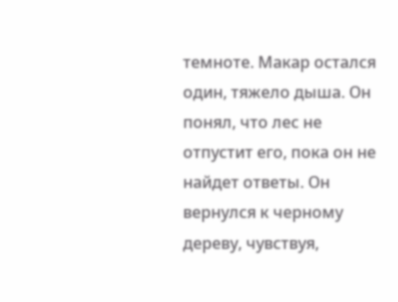темноте. Макар остался один, тяжело дыша. Он понял, что лес не отпустит его, пока он не найдет ответы. Он вернулся к черному дереву, чувствуя,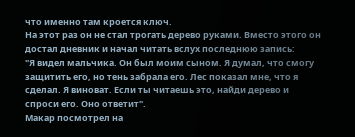что именно там кроется ключ.
На этот раз он не стал трогать дерево руками. Вместо этого он достал дневник и начал читать вслух последнюю запись:
"Я видел мальчика. Он был моим сыном. Я думал, что смогу защитить его, но тень забрала его. Лес показал мне, что я сделал. Я виноват. Если ты читаешь это, найди дерево и спроси его. Оно ответит".
Макар посмотрел на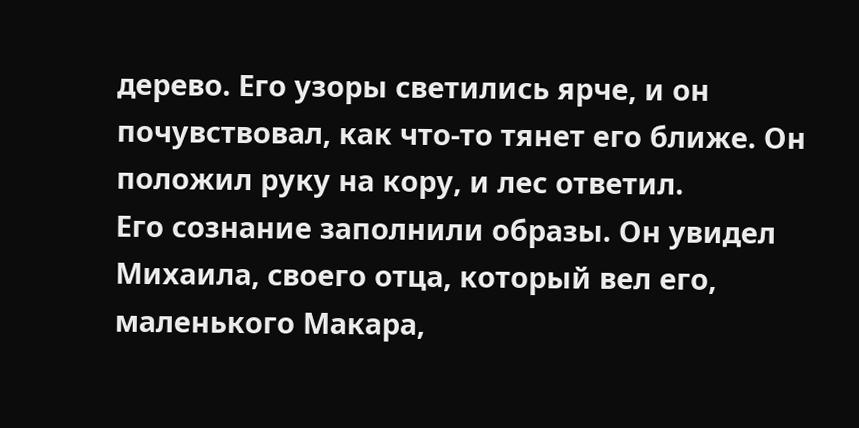дерево. Его узоры светились ярче, и он почувствовал, как что-то тянет его ближе. Он положил руку на кору, и лес ответил.
Его сознание заполнили образы. Он увидел Михаила, своего отца, который вел его, маленького Макара,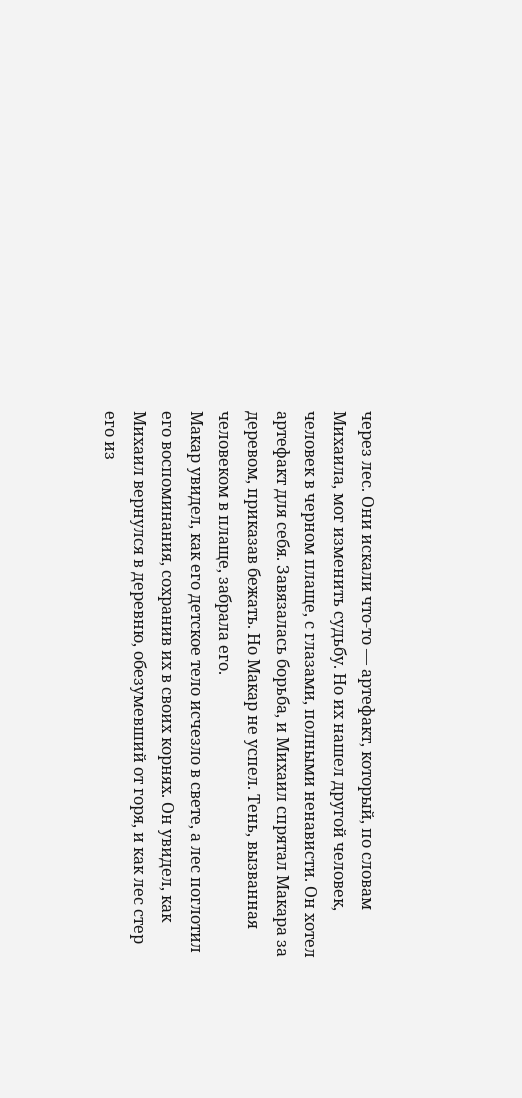через лес. Они искали что-то — артефакт, который, по словам Михаила, мог изменить судьбу. Но их нашел другой человек, человек в черном плаще, с глазами, полными ненависти. Он хотел артефакт для себя. Завязалась борьба, и Михаил спрятал Макара за деревом, приказав бежать. Но Макар не успел. Тень, вызванная человеком в плаще, забрала его.
Макар увидел, как его детское тело исчезло в свете, а лес поглотил его воспоминания, сохранив их в своих корнях. Он увидел, как Михаил вернулся в деревню, обезумевший от горя, и как лес стер его из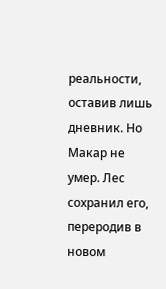реальности, оставив лишь дневник. Но Макар не умер. Лес сохранил его, переродив в новом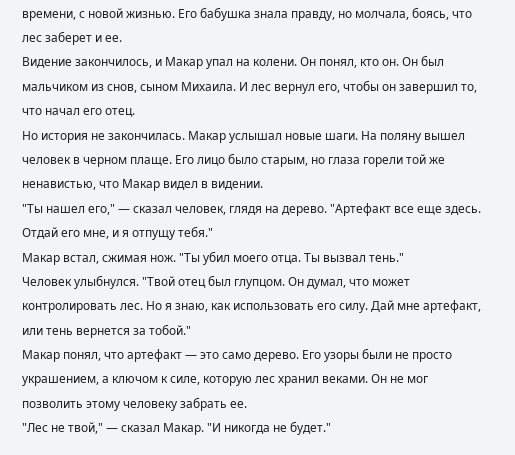времени, с новой жизнью. Его бабушка знала правду, но молчала, боясь, что лес заберет и ее.
Видение закончилось, и Макар упал на колени. Он понял, кто он. Он был мальчиком из снов, сыном Михаила. И лес вернул его, чтобы он завершил то, что начал его отец.
Но история не закончилась. Макар услышал новые шаги. На поляну вышел человек в черном плаще. Его лицо было старым, но глаза горели той же ненавистью, что Макар видел в видении.
"Ты нашел его," — сказал человек, глядя на дерево. "Артефакт все еще здесь. Отдай его мне, и я отпущу тебя."
Макар встал, сжимая нож. "Ты убил моего отца. Ты вызвал тень."
Человек улыбнулся. "Твой отец был глупцом. Он думал, что может контролировать лес. Но я знаю, как использовать его силу. Дай мне артефакт, или тень вернется за тобой."
Макар понял, что артефакт — это само дерево. Его узоры были не просто украшением, а ключом к силе, которую лес хранил веками. Он не мог позволить этому человеку забрать ее.
"Лес не твой," — сказал Макар. "И никогда не будет."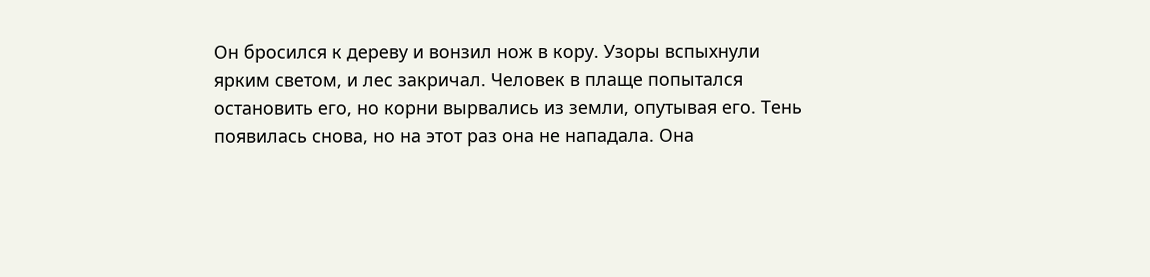Он бросился к дереву и вонзил нож в кору. Узоры вспыхнули ярким светом, и лес закричал. Человек в плаще попытался остановить его, но корни вырвались из земли, опутывая его. Тень появилась снова, но на этот раз она не нападала. Она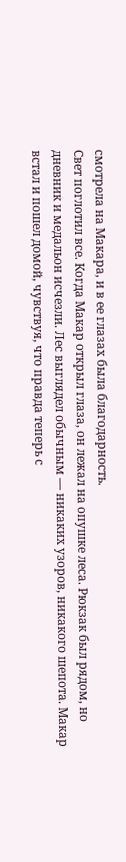смотрела на Макара, и в ее глазах была благодарность.
Свет поглотил все. Когда Макар открыл глаза, он лежал на опушке леса. Рюкзак был рядом, но дневник и медальон исчезли. Лес выглядел обычным — никаких узоров, никакого шепота. Макар встал и пошел домой, чувствуя, что правда теперь с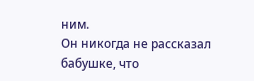ним.
Он никогда не рассказал бабушке, что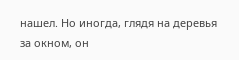нашел. Но иногда, глядя на деревья за окном, он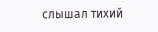слышал тихий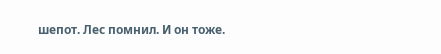шепот. Лес помнил. И он тоже.